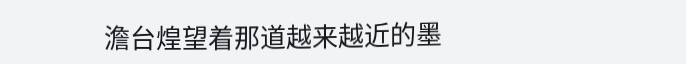澹台煌望着那道越来越近的墨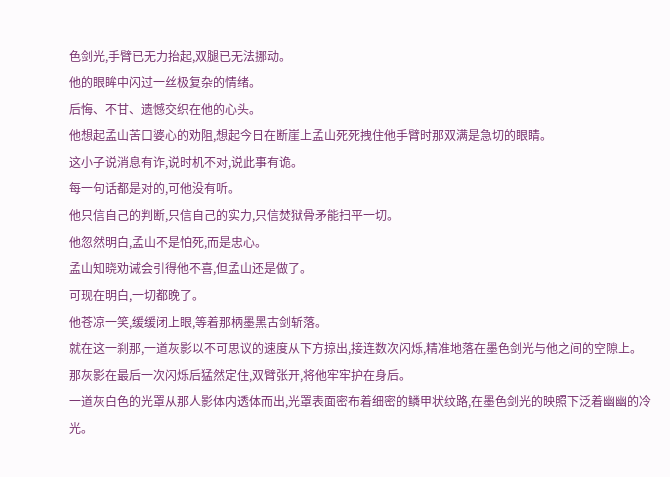色剑光,手臂已无力抬起,双腿已无法挪动。
他的眼眸中闪过一丝极复杂的情绪。
后悔、不甘、遗憾交织在他的心头。
他想起孟山苦口婆心的劝阻,想起今日在断崖上孟山死死拽住他手臂时那双满是急切的眼睛。
这小子说消息有诈,说时机不对,说此事有诡。
每一句话都是对的,可他没有听。
他只信自己的判断,只信自己的实力,只信焚狱骨矛能扫平一切。
他忽然明白,孟山不是怕死,而是忠心。
孟山知晓劝诫会引得他不喜,但孟山还是做了。
可现在明白,一切都晚了。
他苍凉一笑,缓缓闭上眼,等着那柄墨黑古剑斩落。
就在这一刹那,一道灰影以不可思议的速度从下方掠出,接连数次闪烁,精准地落在墨色剑光与他之间的空隙上。
那灰影在最后一次闪烁后猛然定住,双臂张开,将他牢牢护在身后。
一道灰白色的光罩从那人影体内透体而出,光罩表面密布着细密的鳞甲状纹路,在墨色剑光的映照下泛着幽幽的冷光。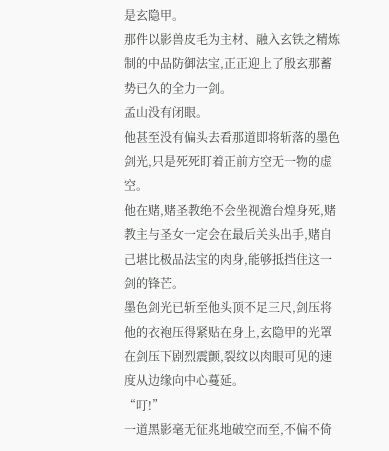是玄隐甲。
那件以影兽皮毛为主材、融入玄铁之精炼制的中品防御法宝,正正迎上了殷玄那蓄势已久的全力一剑。
孟山没有闭眼。
他甚至没有偏头去看那道即将斩落的墨色剑光,只是死死盯着正前方空无一物的虚空。
他在赌,赌圣教绝不会坐视澹台煌身死,赌教主与圣女一定会在最后关头出手,赌自己堪比极品法宝的肉身,能够抵挡住这一剑的锋芒。
墨色剑光已斩至他头顶不足三尺,剑压将他的衣袍压得紧贴在身上,玄隐甲的光罩在剑压下剧烈震颤,裂纹以肉眼可见的速度从边缘向中心蔓延。
“叮!”
一道黑影毫无征兆地破空而至,不偏不倚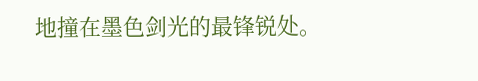地撞在墨色剑光的最锋锐处。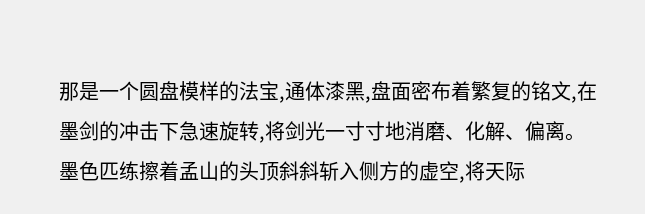那是一个圆盘模样的法宝,通体漆黑,盘面密布着繁复的铭文,在墨剑的冲击下急速旋转,将剑光一寸寸地消磨、化解、偏离。
墨色匹练擦着孟山的头顶斜斜斩入侧方的虚空,将天际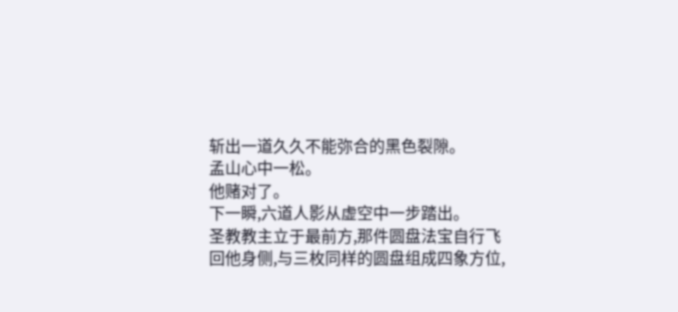斩出一道久久不能弥合的黑色裂隙。
孟山心中一松。
他赌对了。
下一瞬,六道人影从虚空中一步踏出。
圣教教主立于最前方,那件圆盘法宝自行飞回他身侧,与三枚同样的圆盘组成四象方位,